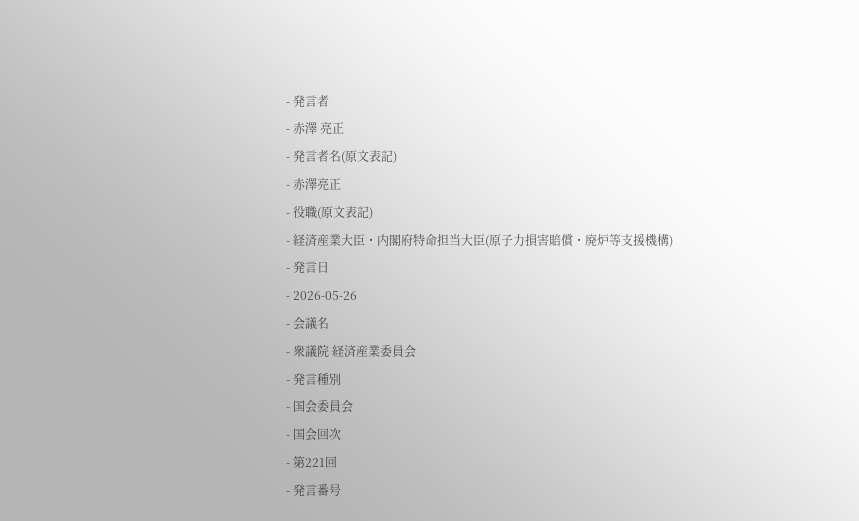- 発言者
- 赤澤 亮正
- 発言者名(原文表記)
- 赤澤亮正
- 役職(原文表記)
- 経済産業大臣・内閣府特命担当大臣(原子力損害賠償・廃炉等支援機構)
- 発言日
- 2026-05-26
- 会議名
- 衆議院 経済産業委員会
- 発言種別
- 国会委員会
- 国会回次
- 第221回
- 発言番号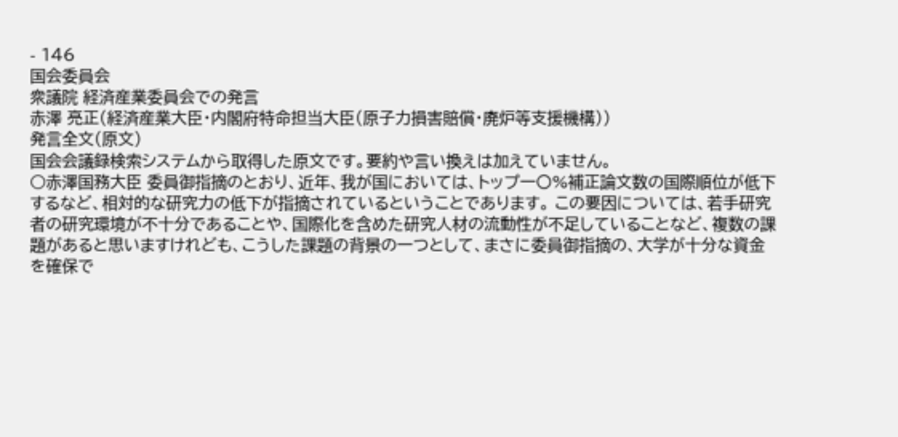- 146
国会委員会
衆議院 経済産業委員会での発言
赤澤 亮正(経済産業大臣・内閣府特命担当大臣(原子力損害賠償・廃炉等支援機構))
発言全文(原文)
国会会議録検索システムから取得した原文です。要約や言い換えは加えていません。
○赤澤国務大臣 委員御指摘のとおり、近年、我が国においては、トップ一〇%補正論文数の国際順位が低下するなど、相対的な研究力の低下が指摘されているということであります。 この要因については、若手研究者の研究環境が不十分であることや、国際化を含めた研究人材の流動性が不足していることなど、複数の課題があると思いますけれども、こうした課題の背景の一つとして、まさに委員御指摘の、大学が十分な資金を確保で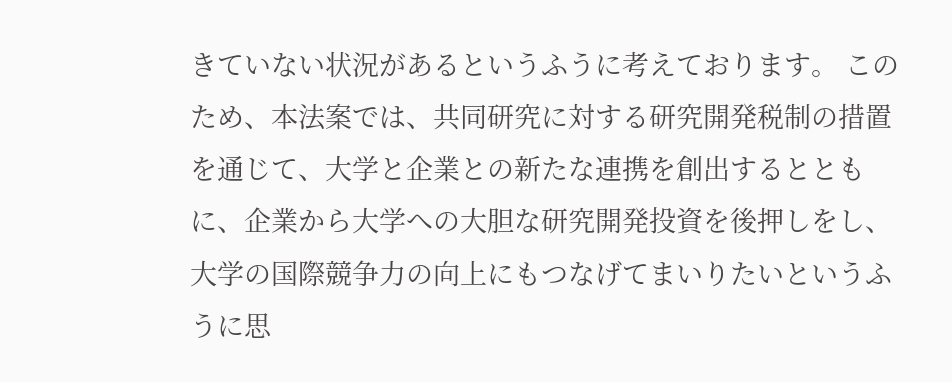きていない状況があるというふうに考えております。 このため、本法案では、共同研究に対する研究開発税制の措置を通じて、大学と企業との新たな連携を創出するとともに、企業から大学への大胆な研究開発投資を後押しをし、大学の国際競争力の向上にもつなげてまいりたいというふうに思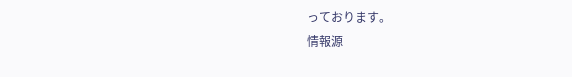っております。
情報源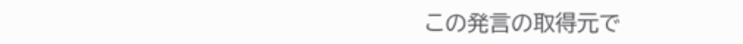この発言の取得元で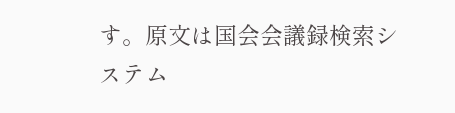す。原文は国会会議録検索システム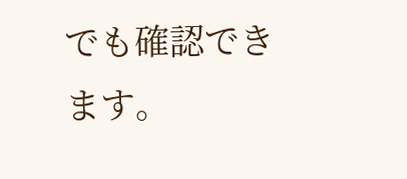でも確認できます。